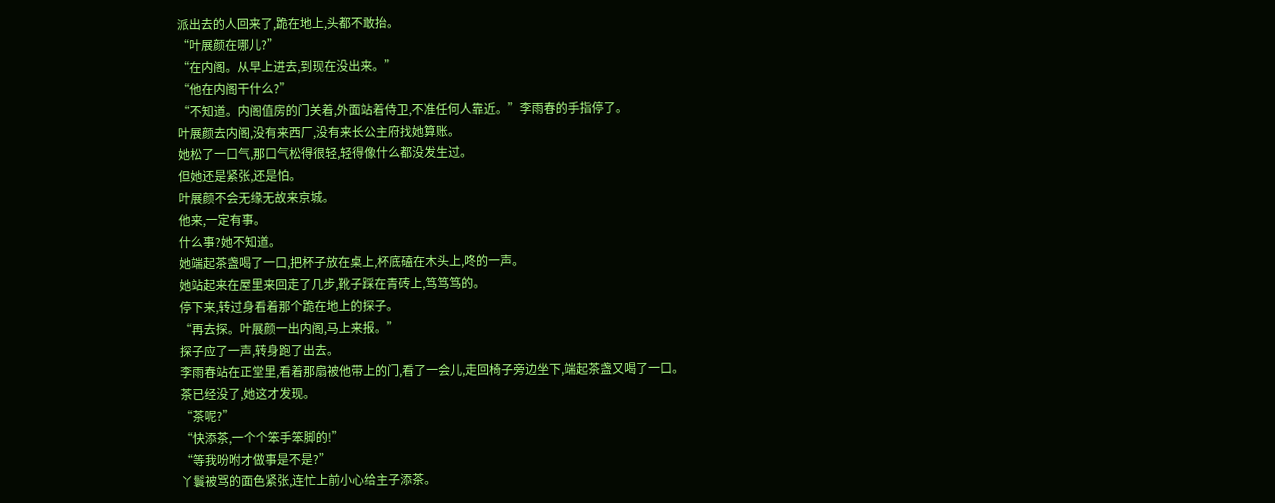派出去的人回来了,跪在地上,头都不敢抬。
“叶展颜在哪儿?”
“在内阁。从早上进去,到现在没出来。”
“他在内阁干什么?”
“不知道。内阁值房的门关着,外面站着侍卫,不准任何人靠近。”李雨春的手指停了。
叶展颜去内阁,没有来西厂,没有来长公主府找她算账。
她松了一口气,那口气松得很轻,轻得像什么都没发生过。
但她还是紧张,还是怕。
叶展颜不会无缘无故来京城。
他来,一定有事。
什么事?她不知道。
她端起茶盏喝了一口,把杯子放在桌上,杯底磕在木头上,咚的一声。
她站起来在屋里来回走了几步,靴子踩在青砖上,笃笃笃的。
停下来,转过身看着那个跪在地上的探子。
“再去探。叶展颜一出内阁,马上来报。”
探子应了一声,转身跑了出去。
李雨春站在正堂里,看着那扇被他带上的门,看了一会儿,走回椅子旁边坐下,端起茶盏又喝了一口。
茶已经没了,她这才发现。
“茶呢?”
“快添茶,一个个笨手笨脚的!”
“等我吩咐才做事是不是?”
丫鬟被骂的面色紧张,连忙上前小心给主子添茶。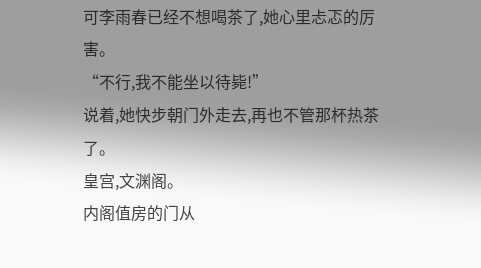可李雨春已经不想喝茶了,她心里忐忑的厉害。
“不行,我不能坐以待毙!”
说着,她快步朝门外走去,再也不管那杯热茶了。
皇宫,文渊阁。
内阁值房的门从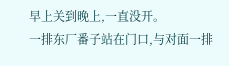早上关到晚上,一直没开。
一排东厂番子站在门口,与对面一排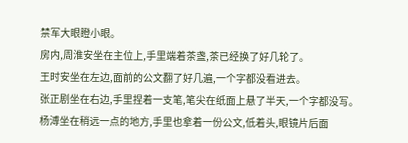禁军大眼瞪小眼。
房内,周淮安坐在主位上,手里端着茶盏,茶已经换了好几轮了。
王时安坐在左边,面前的公文翻了好几遍,一个字都没看进去。
张正剧坐在右边,手里捏着一支笔,笔尖在纸面上悬了半天,一个字都没写。
杨溥坐在稍远一点的地方,手里也拿着一份公文,低着头,眼镜片后面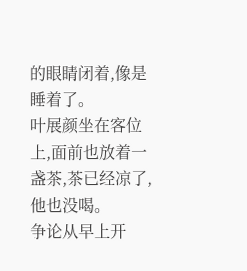的眼睛闭着,像是睡着了。
叶展颜坐在客位上,面前也放着一盏茶,茶已经凉了,他也没喝。
争论从早上开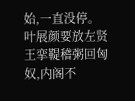始,一直没停。
叶展颜要放左贤王挛鞮稽粥回匈奴,内阁不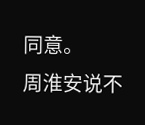同意。
周淮安说不